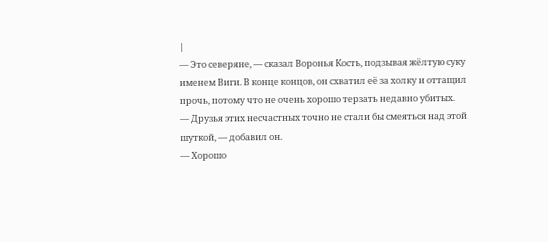|
— Это северяне, — сказал Воронья Кость, подзывая жёлтую суку именем Виги. В конце концов, он схватил её за холку и оттащил прочь, потому что не очень хорошо терзать недавно убитых.
— Друзья этих несчастных точно не стали бы смеяться над этой шуткой, — добавил он.
— Хорошо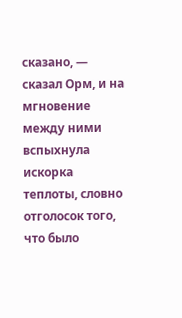сказано, — сказал Орм, и на мгновение между ними вспыхнула искорка теплоты, словно отголосок того, что было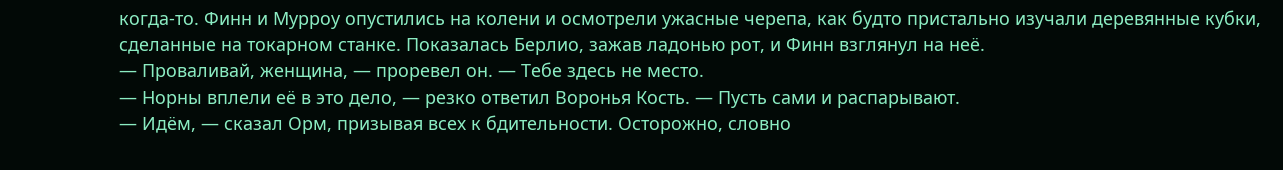когда-то. Финн и Мурроу опустились на колени и осмотрели ужасные черепа, как будто пристально изучали деревянные кубки, сделанные на токарном станке. Показалась Берлио, зажав ладонью рот, и Финн взглянул на неё.
— Проваливай, женщина, — проревел он. — Тебе здесь не место.
— Норны вплели её в это дело, — резко ответил Воронья Кость. — Пусть сами и распарывают.
— Идём, — сказал Орм, призывая всех к бдительности. Осторожно, словно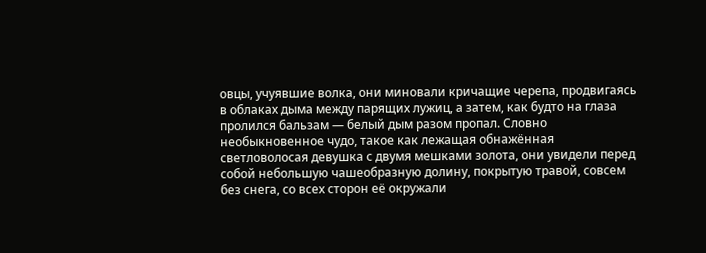овцы, учуявшие волка, они миновали кричащие черепа, продвигаясь в облаках дыма между парящих лужиц, а затем, как будто на глаза пролился бальзам — белый дым разом пропал. Словно необыкновенное чудо, такое как лежащая обнажённая светловолосая девушка с двумя мешками золота, они увидели перед собой небольшую чашеобразную долину, покрытую травой, совсем без снега, со всех сторон её окружали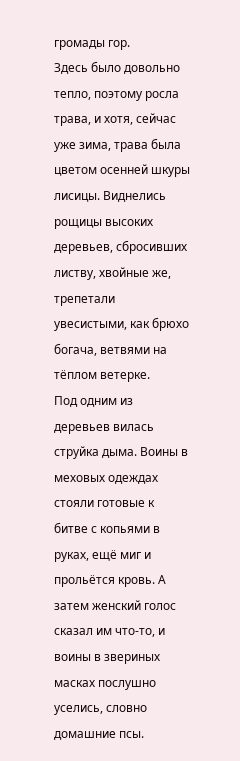громады гор.
Здесь было довольно тепло, поэтому росла трава, и хотя, сейчас уже зима, трава была цветом осенней шкуры лисицы. Виднелись рощицы высоких деревьев, сбросивших листву, хвойные же, трепетали увесистыми, как брюхо богача, ветвями на тёплом ветерке.
Под одним из деревьев вилась струйка дыма. Воины в меховых одеждах стояли готовые к битве с копьями в руках, ещё миг и прольётся кровь. А затем женский голос сказал им что-то, и воины в звериных масках послушно уселись, словно домашние псы.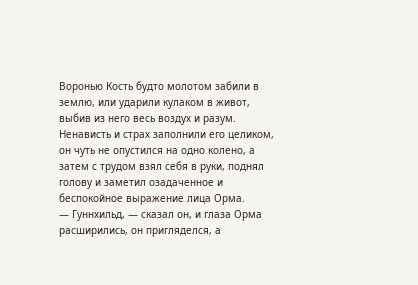Воронью Кость будто молотом забили в землю, или ударили кулаком в живот, выбив из него весь воздух и разум. Ненависть и страх заполнили его целиком, он чуть не опустился на одно колено, а затем с трудом взял себя в руки, поднял голову и заметил озадаченное и беспокойное выражение лица Орма.
— Гуннхильд, — сказал он, и глаза Орма расширились, он пригляделся, а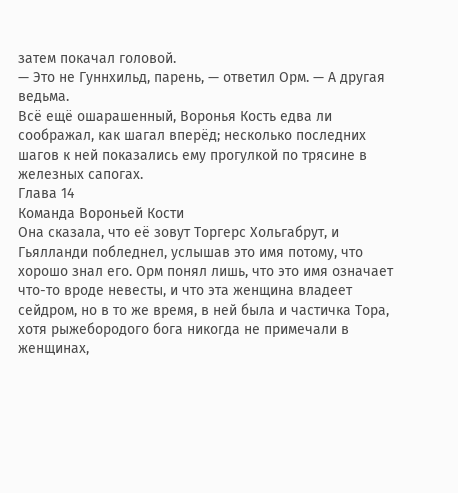затем покачал головой.
— Это не Гуннхильд, парень, — ответил Орм. — А другая ведьма.
Всё ещё ошарашенный, Воронья Кость едва ли соображал, как шагал вперёд; несколько последних шагов к ней показались ему прогулкой по трясине в железных сапогах.
Глава 14
Команда Вороньей Кости
Она сказала, что её зовут Торгерс Хольгабрут, и Гьялланди побледнел, услышав это имя потому, что хорошо знал его. Орм понял лишь, что это имя означает что-то вроде невесты, и что эта женщина владеет сейдром, но в то же время, в ней была и частичка Тора, хотя рыжебородого бога никогда не примечали в женщинах,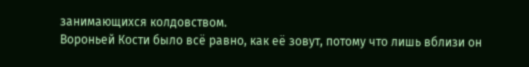занимающихся колдовством.
Вороньей Кости было всё равно, как её зовут, потому что лишь вблизи он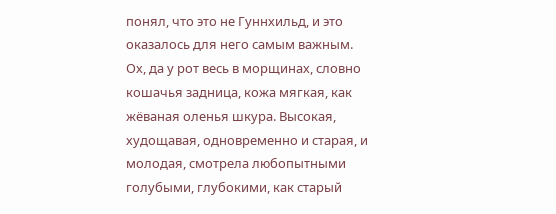понял, что это не Гуннхильд, и это оказалось для него самым важным. Ох, да у рот весь в морщинах, словно кошачья задница, кожа мягкая, как жёваная оленья шкура. Высокая, худощавая, одновременно и старая, и молодая, смотрела любопытными голубыми, глубокими, как старый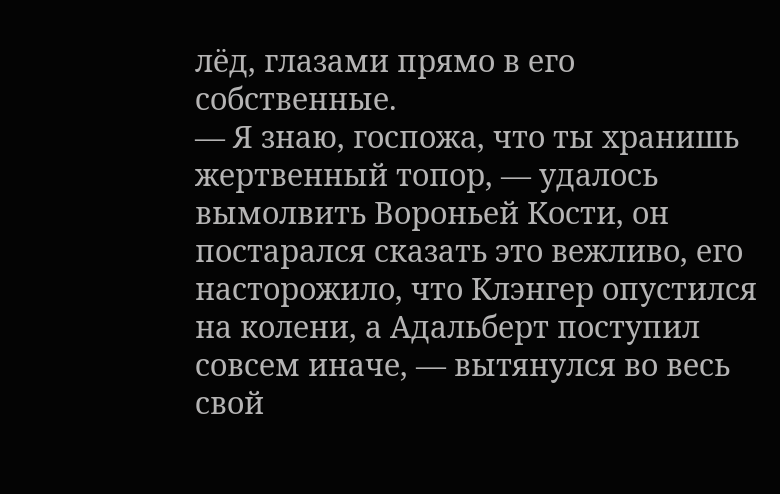лёд, глазами прямо в его собственные.
— Я знаю, госпожа, что ты хранишь жертвенный топор, — удалось вымолвить Вороньей Кости, он постарался сказать это вежливо, его насторожило, что Клэнгер опустился на колени, а Адальберт поступил совсем иначе, — вытянулся во весь свой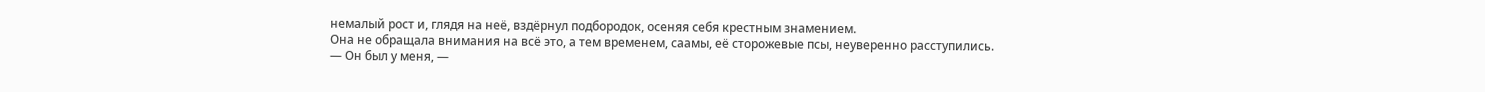немалый рост и, глядя на неё, вздёрнул подбородок, осеняя себя крестным знамением.
Она не обращала внимания на всё это, а тем временем, саамы, её сторожевые псы, неуверенно расступились.
— Он был у меня, —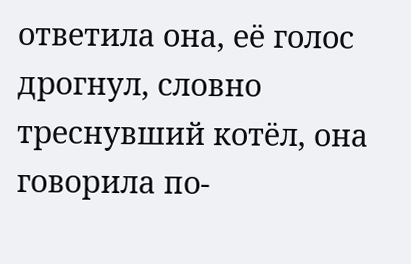ответила она, её голос дрогнул, словно треснувший котёл, она говорила по-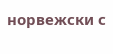норвежски с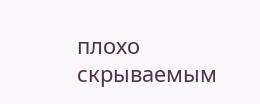плохо скрываемым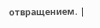отвращением. |